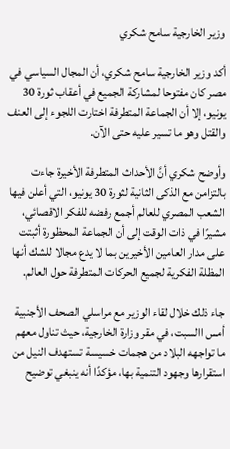وزير الخارجية سامح شكري

أكد وزير الخارجية سامح شكري، أن المجال السياسي في مصر كان مفتوحا لمشاركة الجميع في أعقاب ثورة 30 يونيو، إلا أن الجماعة المتطرفة اختارت اللجوء إلى العنف والقتل وهو ما تسير عليه حتى الآن.

وأوضح شكري أنَّ الأحداث المتطرفة الأخيرة جاءت بالتزامن مع الذكى الثانية لثورة 30 يونيو، التي أعلن فيها الشعب المصري للعالم أجمع رفضه للفكر الاقصائي، مشيرًا في ذات الوقت إلى أن الجماعة المحظورة أثبتت على مدار العامين الأخيرين بما لا يدع مجالا للشك أنها المظلة الفكرية لجميع الحركات المتطرفة حول العالم.

جاء ذلك خلال لقاء الوزير مع مراسلي الصحف الأجنبية أمس االسبت، في مقر وزارة الخارجية، حيث تناول معهم ما تواجهه البلاد من هجمات خسيسة تستهدف النيل من استقرارها وجهود التنمية بها، مؤكدًا أنه ينبغي توضيح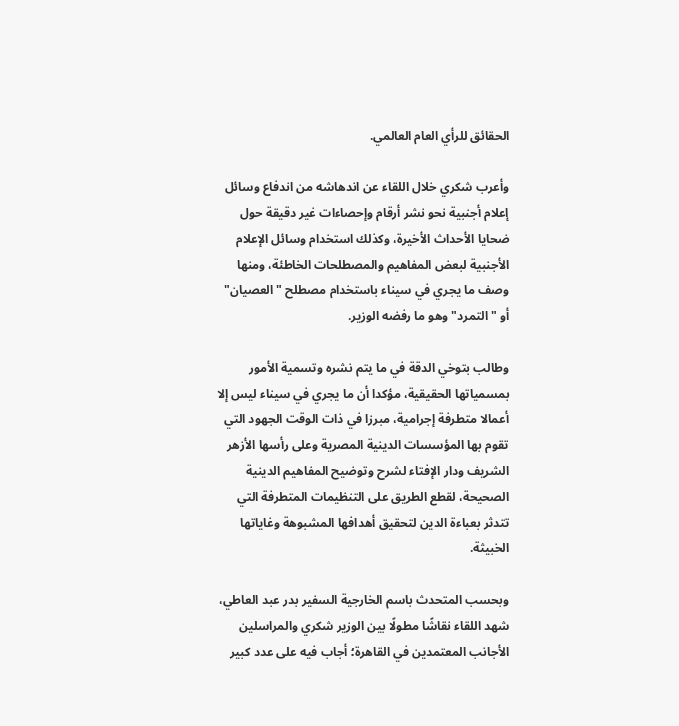الحقائق للرأي العام العالمي.

وأعرب شكري خلال اللقاء عن اندهاشه من اندفاع وسائل إعلام أجنبية نحو نشر أرقام وإحصاءات غير دقيقة حول ضحايا الأحداث الأخيرة، وكذلك استخدام وسائل الإعلام الأجنبية لبعض المفاهيم والمصطلحات الخاطئة، ومنها وصف ما يجري في سيناء باستخدام مصطلح "العصيان" أو "التمرد" وهو ما رفضه الوزير.

وطالب بتوخي الدقة في ما يتم نشره وتسمية الأمور بمسمياتها الحقيقية، مؤكدا أن ما يجري في سيناء ليس إلا أعمالا متطرفة إجرامية، مبرزا في ذات الوقت الجهود التي تقوم بها المؤسسات الدينية المصرية وعلى رأسها الأزهر الشريف ودار الإفتاء لشرح وتوضيح المفاهيم الدينية الصحيحة، لقطع الطريق على التنظيمات المتطرفة التي تتدثر بعباءة الدين لتحقيق أهدافها المشبوهة وغاياتها الخبيثة.

وبحسب المتحدث باسم الخارجية السفير بدر عبد العاطي، شهد اللقاء نقاشًا مطولًا بين الوزير شكري والمراسلين الأجانب المعتمدين في القاهرة؛ أجاب فيه على عدد كبير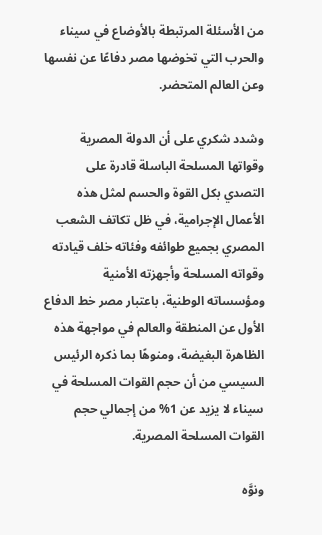من الأسئلة المرتبطة بالأوضاع في سيناء والحرب التي تخوضها مصر دفاعًا عن نفسها وعن العالم المتحضر.

وشدد شكري على أن الدولة المصرية وقواتها المسلحة الباسلة قادرة على التصدي بكل القوة والحسم لمثل هذه الأعمال الإجرامية، في ظل تكاتف الشعب المصري بجميع طوائفه وفئاته خلف قيادته وقواته المسلحة وأجهزته الأمنية ومؤسساته الوطنية، باعتبار مصر خط الدفاع الأول عن المنطقة والعالم في مواجهة هذه الظاهرة البغيضة، ومنوهًا بما ذكره الرئيس السيسي من أن حجم القوات المسلحة في سيناء لا يزيد عن 1% من إجمالي حجم القوات المسلحة المصرية.

ونوَّه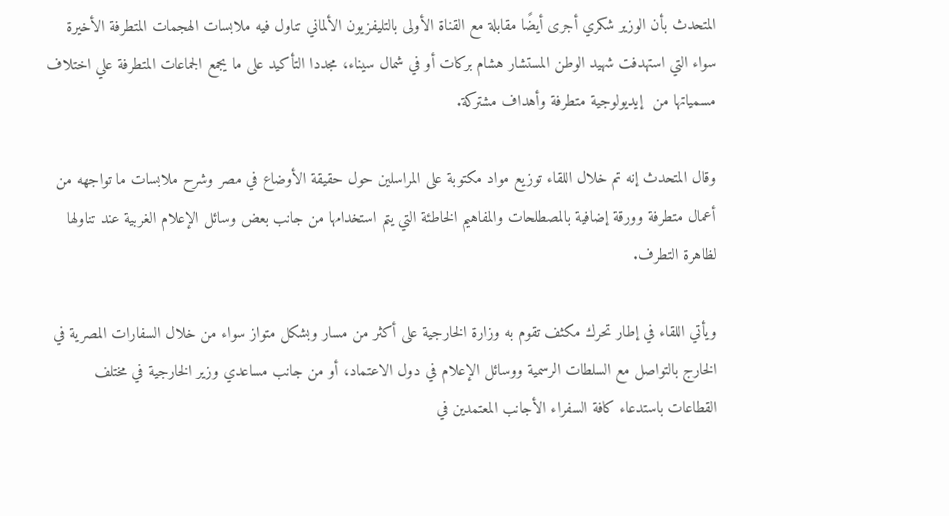المتحدث بأن الوزير شكري أجرى أيضًا مقابلة مع القناة الأولى بالتليفزيون الألماني تناول فيه ملابسات الهجمات المتطرفة الأخيرة سواء التي استهدفت شهيد الوطن المستشار هشام بركات أو في شمال سيناء، مجددا التأكيد على ما يجمع الجماعات المتطرفة علي اختلاف مسمياتها من  إيديولوجية متطرفة وأهداف مشتركة.

وقال المتحدث إنه تم خلال اللقاء توزيع مواد مكتوبة على المراسلين حول حقيقة الأوضاع في مصر وشرح ملابسات ما تواجهه من أعمال متطرفة وورقة إضافية بالمصطلحات والمفاهيم الخاطئة التي يتم استخدامها من جانب بعض وسائل الإعلام الغربية عند تناولها لظاهرة التطرف.

ويأتي اللقاء في إطار تحرك مكثف تقوم به وزارة الخارجية على أكثر من مسار وبشكل متواز سواء من خلال السفارات المصرية في الخارج بالتواصل مع السلطات الرسمية ووسائل الإعلام في دول الاعتماد، أو من جانب مساعدي وزير الخارجية في مختلف القطاعات باستدعاء كافة السفراء الأجانب المعتمدين في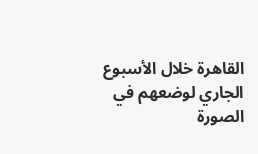القاهرة خلال الأسبوع الجاري لوضعهم في الصورة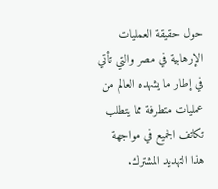حول حقيقة العمليات الإرهابية في مصر والتي تأتي في إطار ما يشهده العالم من عمليات متطرفة مما يتطلب تكاتف الجميع في مواجهة هذا التهديد المشترك.